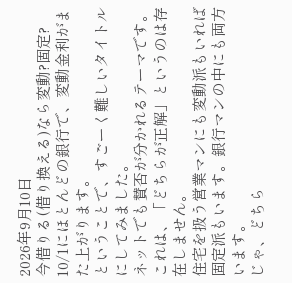2026年9月10日
今借りる(借り換える)なら変動?固定?
10/1にほとんどの銀行で、変動金利がまた上がります。
ということで、すごーく難しいタイトルにしてみました。
ネットでも賛否が分かれるテーマです。
これは、「どちらが正解」というのは存在しません。
住宅を扱う営業マンにも変動派もいれば固定派もいます。銀行マンの中にも両方います。
じゃ、どちら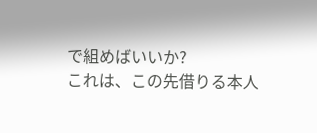で組めばいいか?
これは、この先借りる本人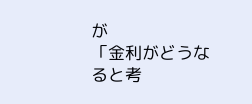が
「金利がどうなると考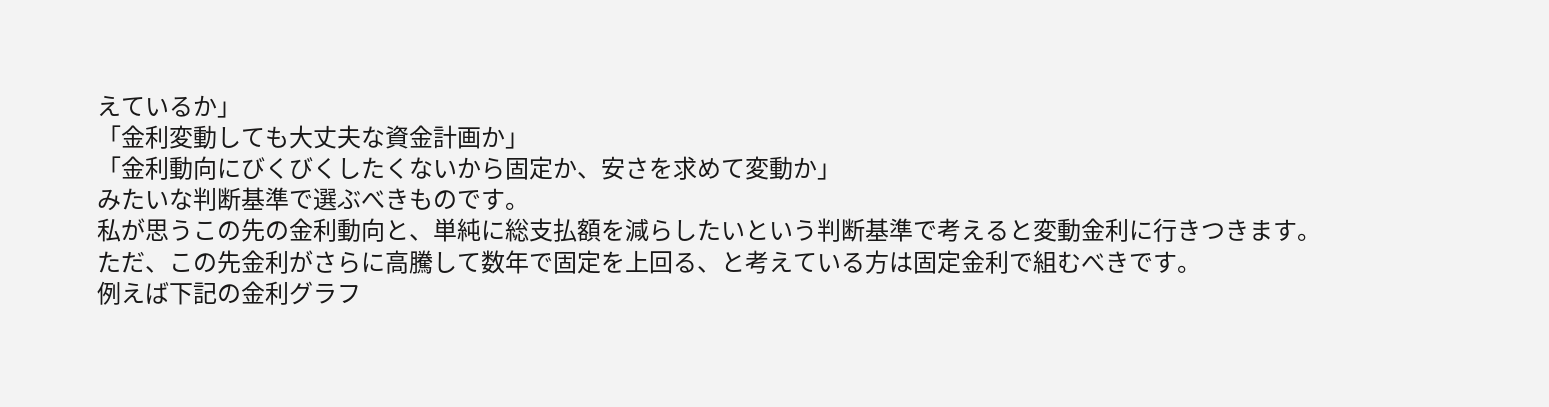えているか」
「金利変動しても大丈夫な資金計画か」
「金利動向にびくびくしたくないから固定か、安さを求めて変動か」
みたいな判断基準で選ぶべきものです。
私が思うこの先の金利動向と、単純に総支払額を減らしたいという判断基準で考えると変動金利に行きつきます。
ただ、この先金利がさらに高騰して数年で固定を上回る、と考えている方は固定金利で組むべきです。
例えば下記の金利グラフ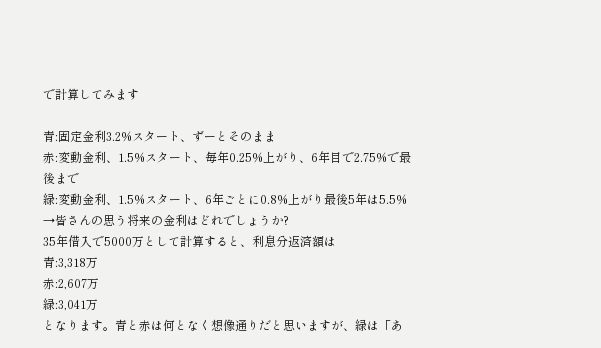で計算してみます

青:固定金利3.2%スタート、ずーとそのまま
赤:変動金利、1.5%スタート、毎年0.25%上がり、6年目で2.75%で最後まで
緑:変動金利、1.5%スタート、6年ごとに0.8%上がり最後5年は5.5%
→皆さんの思う将来の金利はどれでしょうか?
35年借入で5000万として計算すると、利息分返済額は
青:3,318万
赤:2,607万
緑:3,041万
となります。青と赤は何となく想像通りだと思いますが、緑は「あ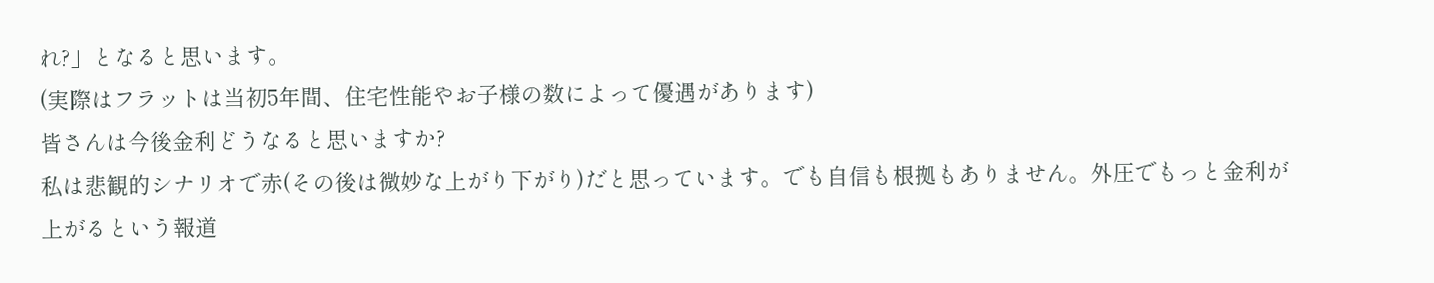れ?」となると思います。
(実際はフラットは当初5年間、住宅性能やお子様の数によって優遇があります)
皆さんは今後金利どうなると思いますか?
私は悲観的シナリオで赤(その後は微妙な上がり下がり)だと思っています。でも自信も根拠もありません。外圧でもっと金利が上がるという報道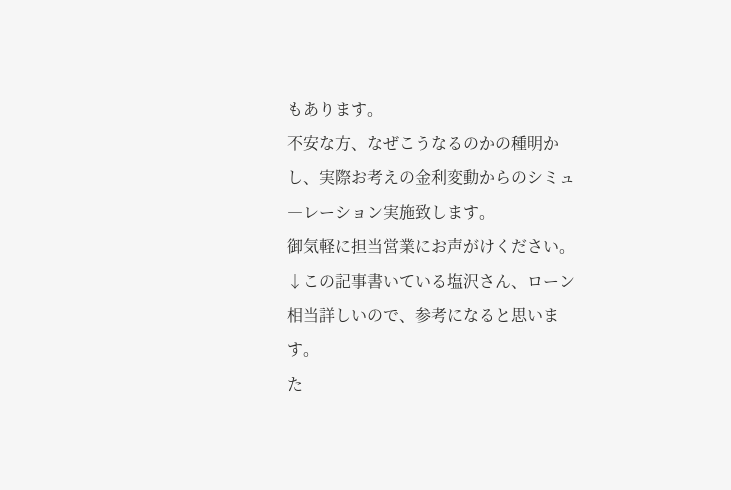もあります。
不安な方、なぜこうなるのかの種明かし、実際お考えの金利変動からのシミュ―レーション実施致します。
御気軽に担当営業にお声がけください。
↓この記事書いている塩沢さん、ローン相当詳しいので、参考になると思います。
た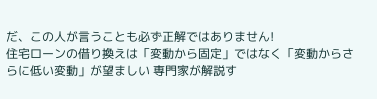だ、この人が言うことも必ず正解ではありません!
住宅ローンの借り換えは「変動から固定」ではなく「変動からさらに低い変動」が望ましい 専門家が解説す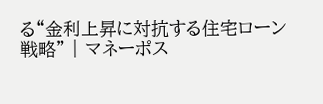る“金利上昇に対抗する住宅ローン戦略” | マネーポス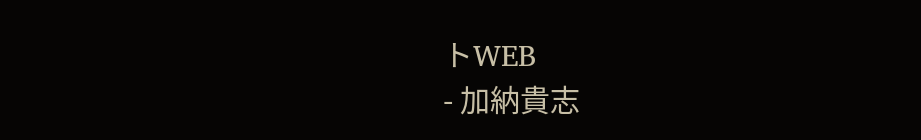トWEB
- 加納貴志